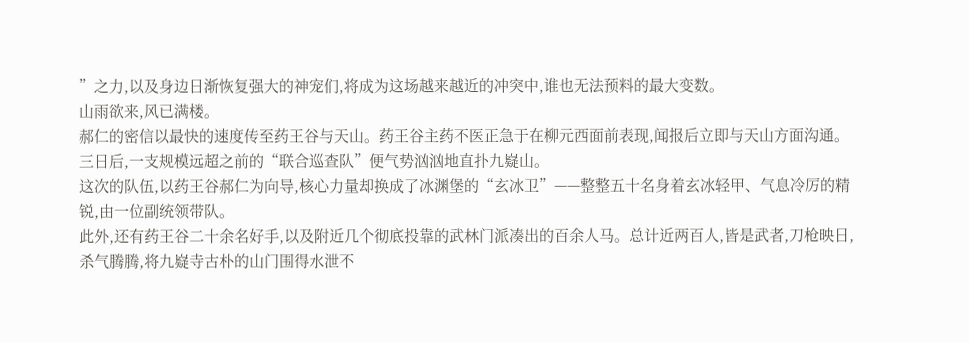”之力,以及身边日渐恢复强大的神宠们,将成为这场越来越近的冲突中,谁也无法预料的最大变数。
山雨欲来,风已满楼。
郝仁的密信以最快的速度传至药王谷与天山。药王谷主药不医正急于在柳元西面前表现,闻报后立即与天山方面沟通。
三日后,一支规模远超之前的“联合巡查队”便气势汹汹地直扑九嶷山。
这次的队伍,以药王谷郝仁为向导,核心力量却换成了冰渊堡的“玄冰卫”——整整五十名身着玄冰轻甲、气息冷厉的精锐,由一位副统领带队。
此外,还有药王谷二十余名好手,以及附近几个彻底投靠的武林门派凑出的百余人马。总计近两百人,皆是武者,刀枪映日,杀气腾腾,将九嶷寺古朴的山门围得水泄不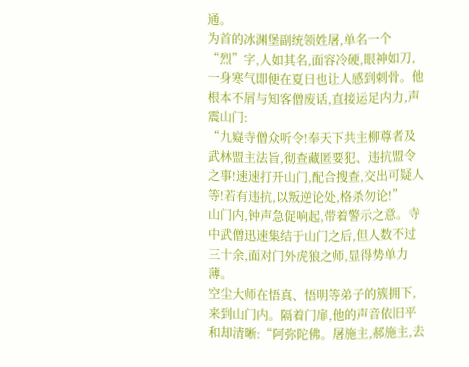通。
为首的冰渊堡副统领姓屠,单名一个“烈”字,人如其名,面容冷硬,眼神如刀,一身寒气即便在夏日也让人感到刺骨。他根本不屑与知客僧废话,直接运足内力,声震山门:
“九嶷寺僧众听令!奉天下共主柳尊者及武林盟主法旨,彻查藏匿要犯、违抗盟令之事!速速打开山门,配合搜查,交出可疑人等!若有违抗,以叛逆论处,格杀勿论!”
山门内,钟声急促响起,带着警示之意。寺中武僧迅速集结于山门之后,但人数不过三十余,面对门外虎狼之师,显得势单力薄。
空尘大师在悟真、悟明等弟子的簇拥下,来到山门内。隔着门扉,他的声音依旧平和却清晰:“阿弥陀佛。屠施主,郝施主,去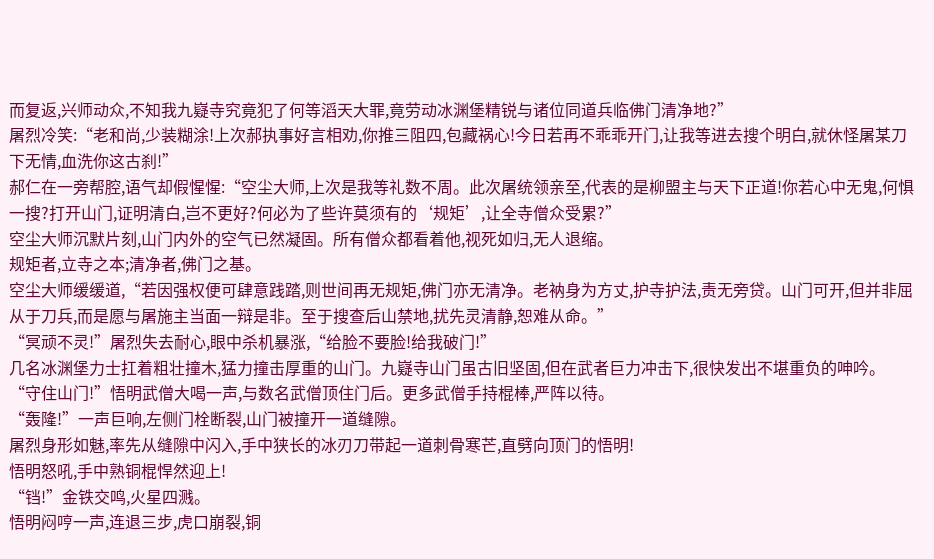而复返,兴师动众,不知我九嶷寺究竟犯了何等滔天大罪,竟劳动冰渊堡精锐与诸位同道兵临佛门清净地?”
屠烈冷笑:“老和尚,少装糊涂!上次郝执事好言相劝,你推三阻四,包藏祸心!今日若再不乖乖开门,让我等进去搜个明白,就休怪屠某刀下无情,血洗你这古刹!”
郝仁在一旁帮腔,语气却假惺惺:“空尘大师,上次是我等礼数不周。此次屠统领亲至,代表的是柳盟主与天下正道!你若心中无鬼,何惧一搜?打开山门,证明清白,岂不更好?何必为了些许莫须有的‘规矩’,让全寺僧众受累?”
空尘大师沉默片刻,山门内外的空气已然凝固。所有僧众都看着他,视死如归,无人退缩。
规矩者,立寺之本;清净者,佛门之基。
空尘大师缓缓道,“若因强权便可肆意践踏,则世间再无规矩,佛门亦无清净。老衲身为方丈,护寺护法,责无旁贷。山门可开,但并非屈从于刀兵,而是愿与屠施主当面一辩是非。至于搜查后山禁地,扰先灵清静,恕难从命。”
“冥顽不灵!”屠烈失去耐心,眼中杀机暴涨,“给脸不要脸!给我破门!”
几名冰渊堡力士扛着粗壮撞木,猛力撞击厚重的山门。九嶷寺山门虽古旧坚固,但在武者巨力冲击下,很快发出不堪重负的呻吟。
“守住山门!”悟明武僧大喝一声,与数名武僧顶住门后。更多武僧手持棍棒,严阵以待。
“轰隆!”一声巨响,左侧门栓断裂,山门被撞开一道缝隙。
屠烈身形如魅,率先从缝隙中闪入,手中狭长的冰刃刀带起一道刺骨寒芒,直劈向顶门的悟明!
悟明怒吼,手中熟铜棍悍然迎上!
“铛!”金铁交鸣,火星四溅。
悟明闷哼一声,连退三步,虎口崩裂,铜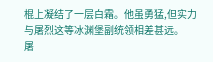棍上凝结了一层白霜。他虽勇猛,但实力与屠烈这等冰渊堡副统领相差甚远。
屠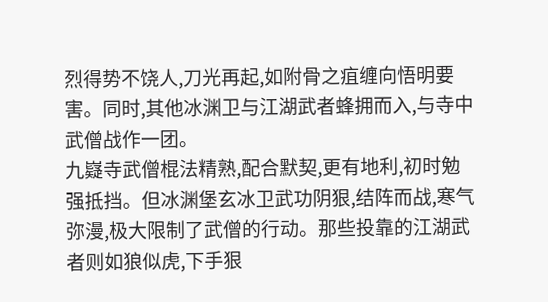烈得势不饶人,刀光再起,如附骨之疽缠向悟明要害。同时,其他冰渊卫与江湖武者蜂拥而入,与寺中武僧战作一团。
九嶷寺武僧棍法精熟,配合默契,更有地利,初时勉强抵挡。但冰渊堡玄冰卫武功阴狠,结阵而战,寒气弥漫,极大限制了武僧的行动。那些投靠的江湖武者则如狼似虎,下手狠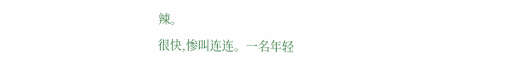辣。
很快,惨叫连连。一名年轻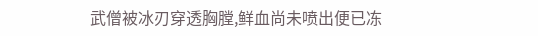武僧被冰刃穿透胸膛,鲜血尚未喷出便已冻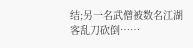结;另一名武僧被数名江湖客乱刀砍倒……